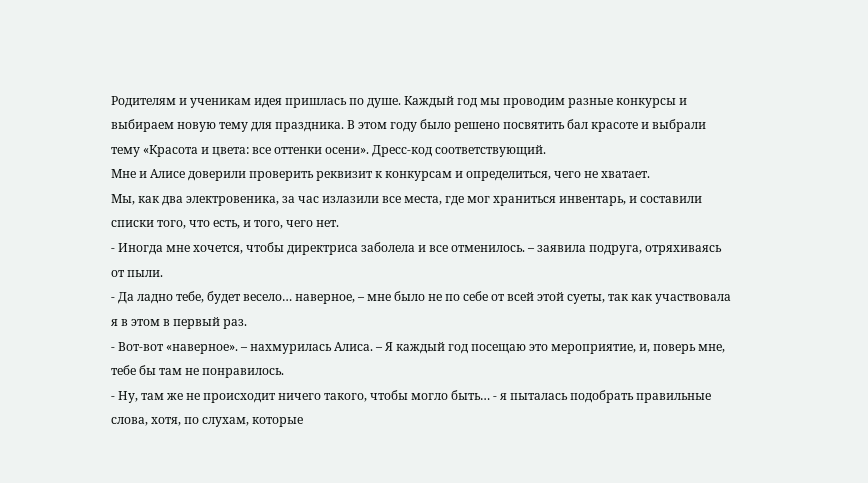Родителям и ученикам идея пришлась по душе. Каждый год мы проводим разные конкурсы и выбираем новую тему для праздника. В этом году было решено посвятить бал красоте и выбрали тему «Красота и цвета: все оттенки осени». Дресс-код соответствующий.
Мне и Алисе доверили проверить реквизит к конкурсам и определиться, чего не хватает.
Мы, как два электровеника, за час излазили все места, где мог храниться инвентарь, и составили списки того, что есть, и того, чего нет.
- Иногда мне хочется, чтобы директриса заболела и все отменилось. – заявила подруга, отряхиваясь от пыли.
- Да ладно тебе, будет весело… наверное, – мне было не по себе от всей этой суеты, так как участвовала я в этом в первый раз.
- Вот-вот «наверное». – нахмурилась Алиса. – Я каждый год посещаю это мероприятие, и, поверь мне, тебе бы там не понравилось.
- Ну, там же не происходит ничего такого, чтобы могло быть… - я пыталась подобрать правильные слова, хотя, по слухам, которые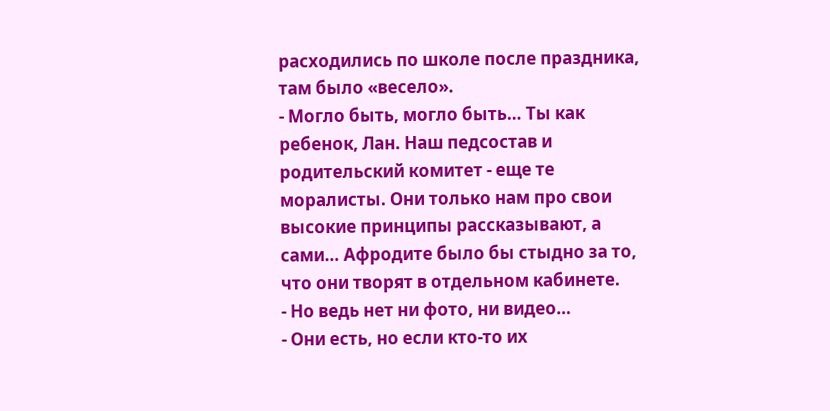расходились по школе после праздника, там было «весело».
- Могло быть, могло быть… Ты как ребенок, Лан. Наш педсостав и родительский комитет - еще те моралисты. Они только нам про свои высокие принципы рассказывают, а сами… Афродите было бы стыдно за то, что они творят в отдельном кабинете.
- Но ведь нет ни фото, ни видео…
- Они есть, но если кто-то их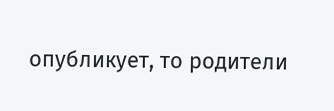опубликует, то родители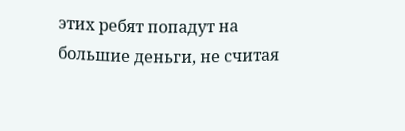этих ребят попадут на большие деньги, не считая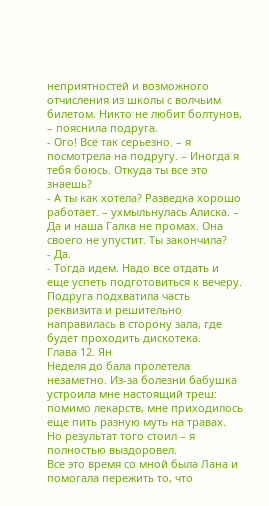неприятностей и возможного отчисления из школы с волчьим билетом. Никто не любит болтунов, – пояснила подруга.
- Ого! Всё так серьезно. – я посмотрела на подругу. – Иногда я тебя боюсь. Откуда ты все это знаешь?
- А ты как хотела? Разведка хорошо работает. – ухмыльнулась Алиска. – Да и наша Галка не промах. Она своего не упустит. Ты закончила?
- Да.
- Тогда идем. Надо все отдать и еще успеть подготовиться к вечеру.
Подруга подхватила часть реквизита и решительно направилась в сторону зала, где будет проходить дискотека.
Глава 12. Ян
Неделя до бала пролетела незаметно. Из-за болезни бабушка устроила мне настоящий треш: помимо лекарств, мне приходилось еще пить разную муть на травах. Но результат того стоил – я полностью выздоровел.
Все это время со мной была Лана и помогала пережить то, что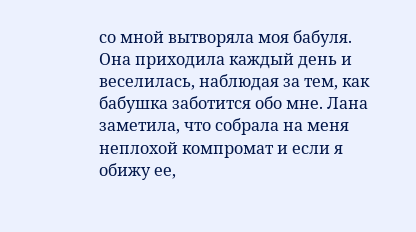со мной вытворяла моя бабуля.
Она приходила каждый день и веселилась, наблюдая за тем, как бабушка заботится обо мне. Лана заметила, что собрала на меня неплохой компромат и если я обижу ее,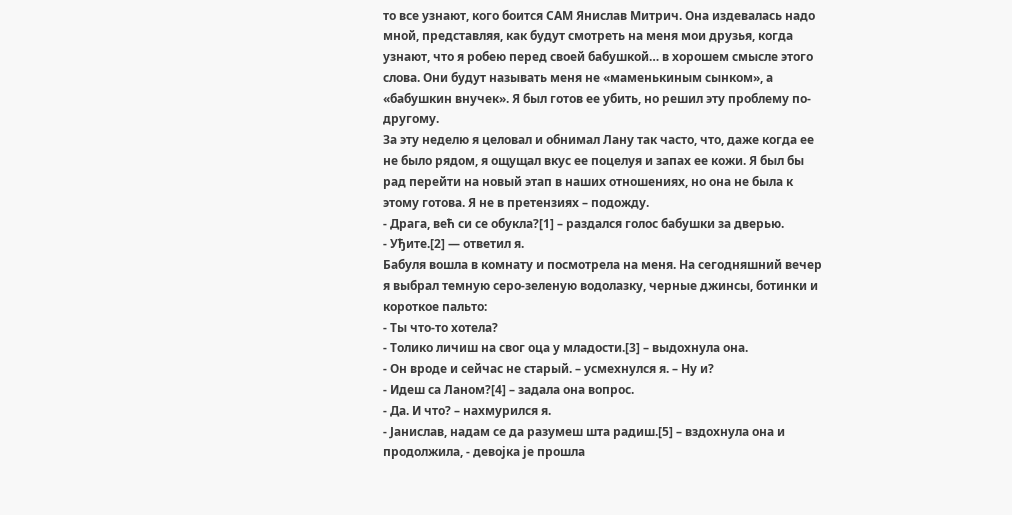то все узнают, кого боится САМ Янислав Митрич. Она издевалась надо мной, представляя, как будут смотреть на меня мои друзья, когда узнают, что я робею перед своей бабушкой… в хорошем смысле этого слова. Они будут называть меня не «маменькиным сынком», а «бабушкин внучек». Я был готов ее убить, но решил эту проблему по-другому.
За эту неделю я целовал и обнимал Лану так часто, что, даже когда ее не было рядом, я ощущал вкус ее поцелуя и запах ее кожи. Я был бы рад перейти на новый этап в наших отношениях, но она не была к этому готова. Я не в претензиях – подожду.
- Драга, већ си се обукла?[1] – раздался голос бабушки за дверью.
- Уђите.[2] — ответил я.
Бабуля вошла в комнату и посмотрела на меня. На сегодняшний вечер я выбрал темную серо-зеленую водолазку, черные джинсы, ботинки и короткое пальто:
- Ты что-то хотела?
- Толико личиш на свог оца у младости.[3] – выдохнула она.
- Он вроде и сейчас не старый. – усмехнулся я. – Ну и?
- Идеш са Ланом?[4] – задала она вопрос.
- Да. И что? – нахмурился я.
- Јанислав, надам се да разумеш шта радиш.[5] – вздохнула она и продолжила, - девојка је прошла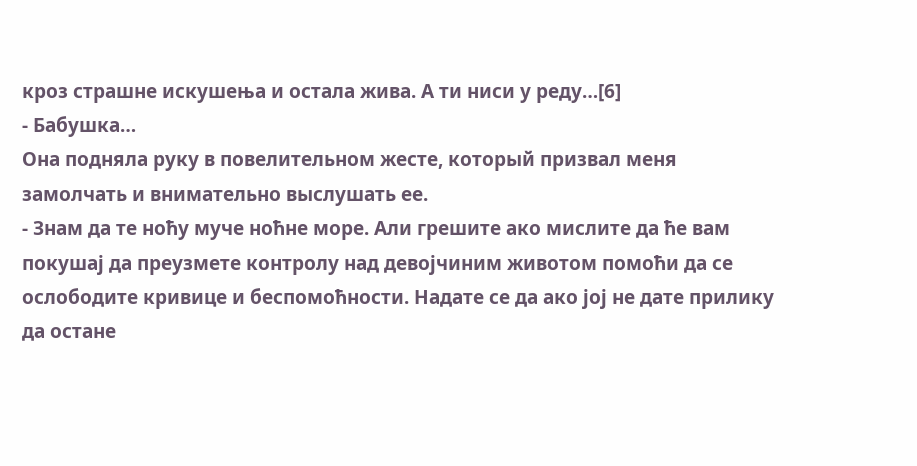кроз страшне искушења и остала жива. А ти ниси у реду…[6]
- Бабушка…
Она подняла руку в повелительном жесте, который призвал меня замолчать и внимательно выслушать ее.
- Знам да те ноћу муче ноћне море. Али грешите ако мислите да ће вам покушај да преузмете контролу над девојчиним животом помоћи да се ослободите кривице и беспомоћности. Надате се да ако јој не дате прилику да остане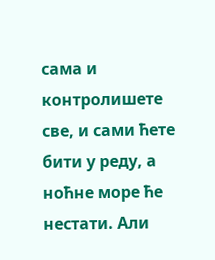сама и контролишете све, и сами ћете бити у реду, а ноћне море ће нестати. Али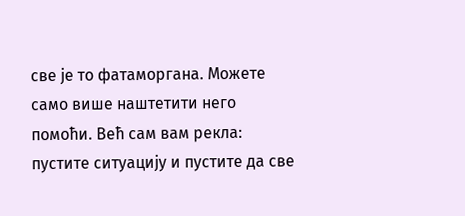све је то фатаморгана. Можете само више наштетити него помоћи. Већ сам вам рекла: пустите ситуацију и пустите да све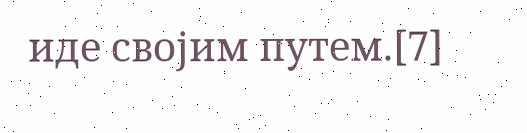иде својим путем.[7]